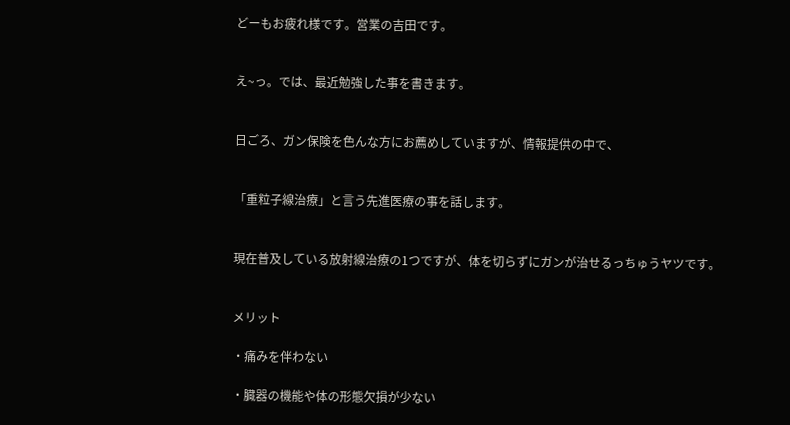どーもお疲れ様です。営業の吉田です。


え~っ。では、最近勉強した事を書きます。


日ごろ、ガン保険を色んな方にお薦めしていますが、情報提供の中で、


「重粒子線治療」と言う先進医療の事を話します。


現在普及している放射線治療の1つですが、体を切らずにガンが治せるっちゅうヤツです。


メリット

・痛みを伴わない

・臓器の機能や体の形態欠損が少ない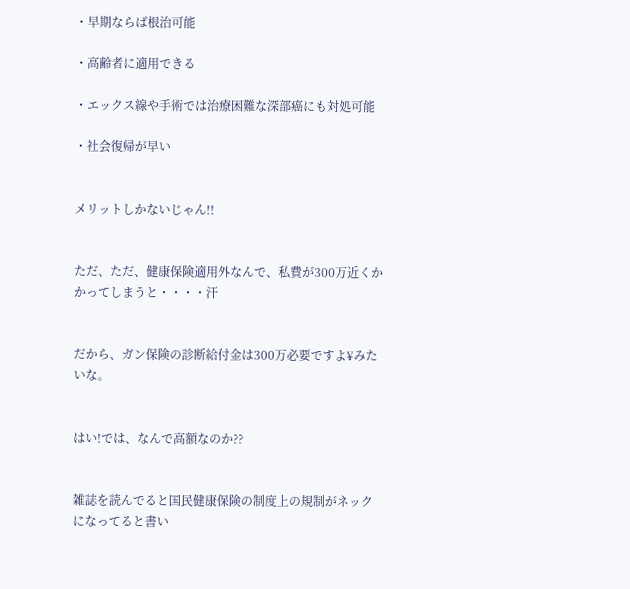・早期ならば根治可能

・高齢者に適用できる

・エックス線や手術では治療困難な深部癌にも対処可能

・社会復帰が早い


メリットしかないじゃん!!


ただ、ただ、健康保険適用外なんで、私費が300万近くかかってしまうと・・・・汗


だから、ガン保険の診断給付金は300万必要ですよ¥みたいな。


はい!では、なんで高額なのか??


雑誌を読んでると国民健康保険の制度上の規制がネックになってると書い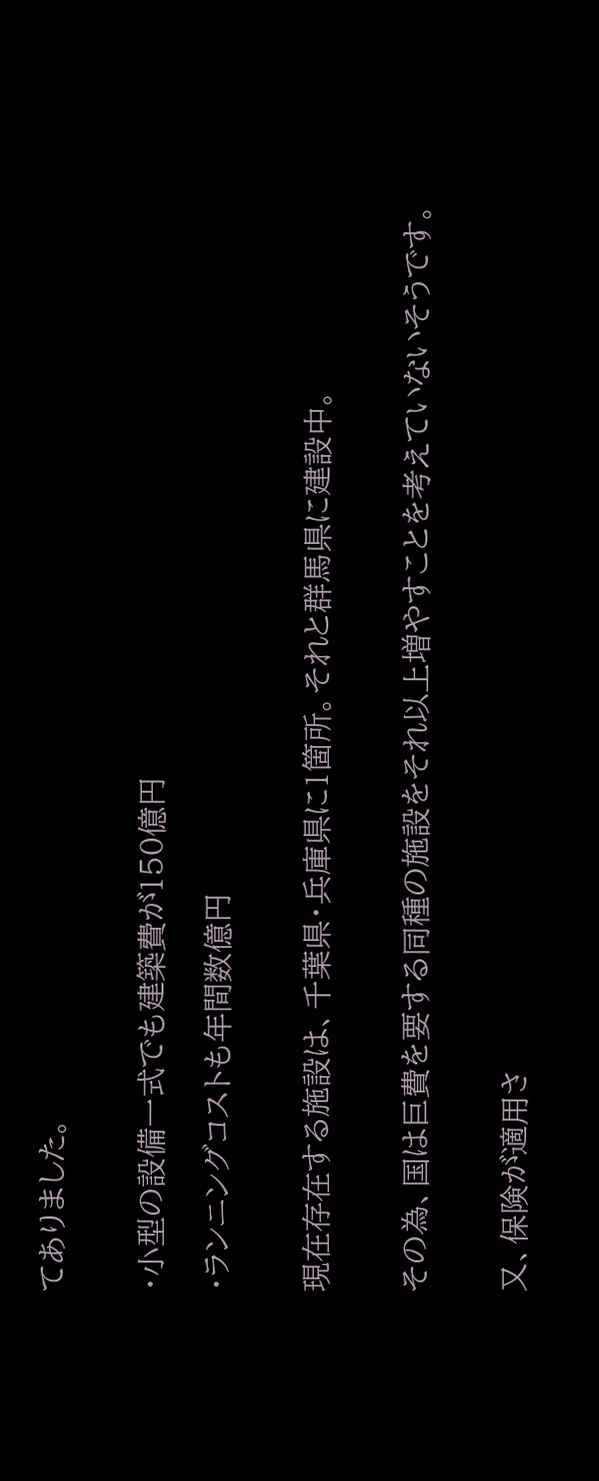てありました。


・小型の設備一式でも建築費が150億円

・ランニングコストも年間数億円


現在存在する施設は、千葉県・兵庫県に1箇所。それと群馬県に建設中。


その為、国は巨費を要する同種の施設をそれ以上増やすことを考えていないそうです。


又、保険が適用さ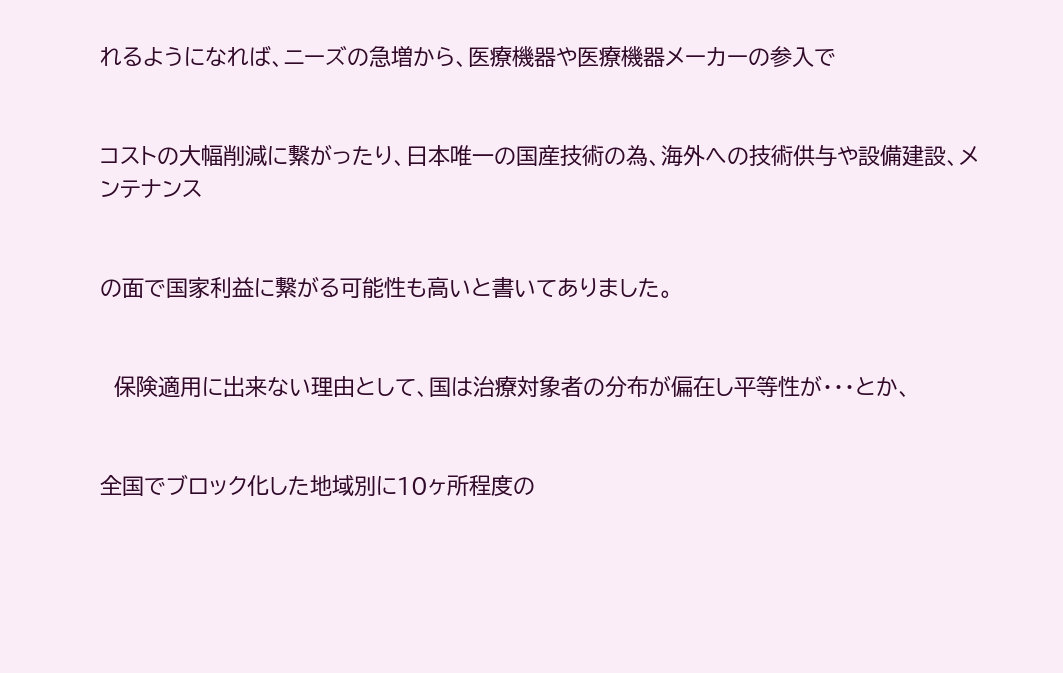れるようになれば、ニーズの急増から、医療機器や医療機器メーカーの参入で


コストの大幅削減に繋がったり、日本唯一の国産技術の為、海外への技術供与や設備建設、メンテナンス


の面で国家利益に繋がる可能性も高いと書いてありました。


  保険適用に出来ない理由として、国は治療対象者の分布が偏在し平等性が・・・とか、


全国でブロック化した地域別に10ヶ所程度の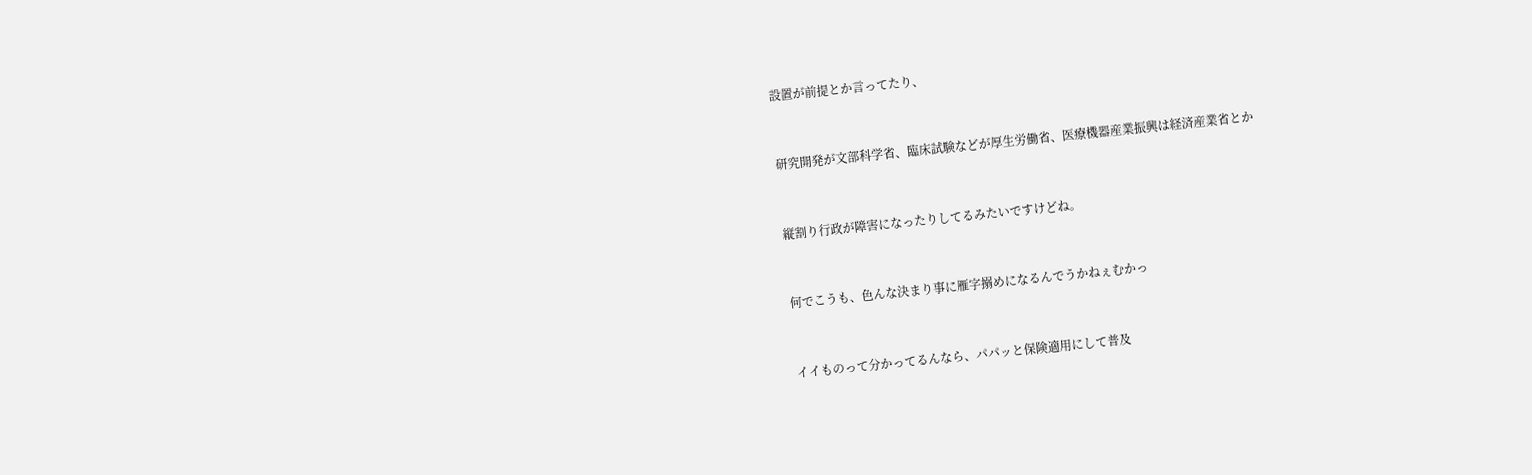設置が前提とか言ってたり、


研究開発が文部科学省、臨床試験などが厚生労働省、医療機器産業振興は経済産業省とか


縦割り行政が障害になったりしてるみたいですけどね。


何でこうも、色んな決まり事に雁字搦めになるんでうかねぇむかっ


イイものって分かってるんなら、パパッと保険適用にして普及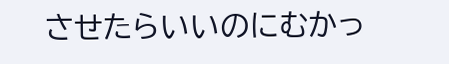させたらいいのにむかっ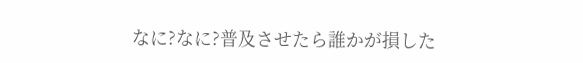なに?なに?普及させたら誰かが損した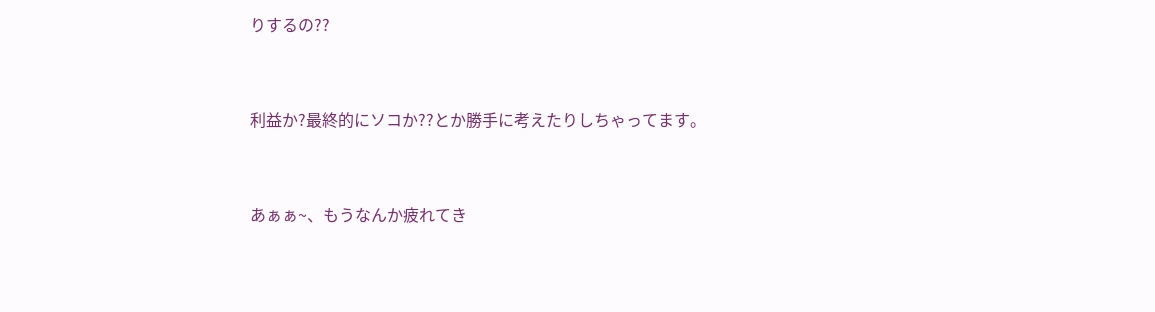りするの??


利益か?最終的にソコか??とか勝手に考えたりしちゃってます。


あぁぁ~、もうなんか疲れてき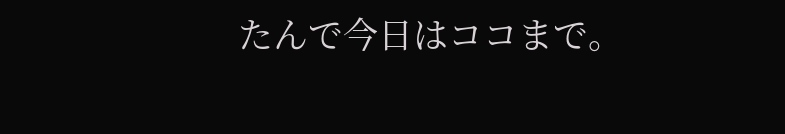たんで今日はココまで。